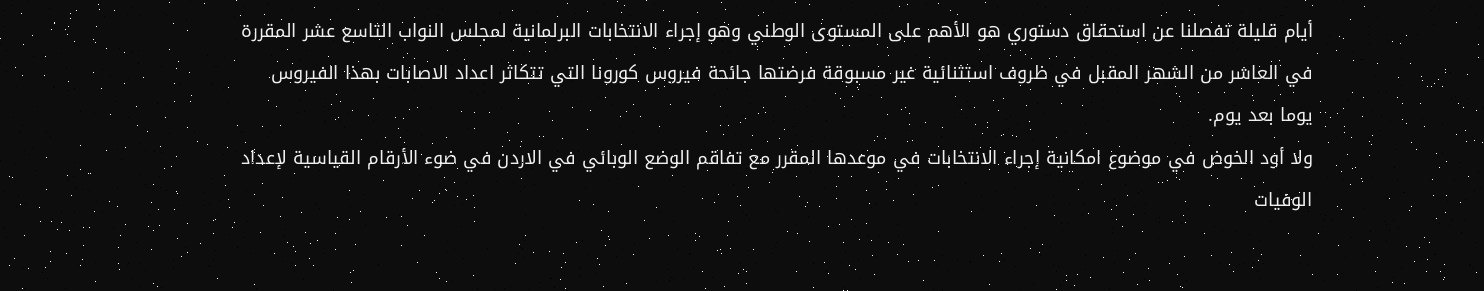أيام قليلة تفصلنا عن استحقاق دستوري هو الأهم على المستوى الوطني وهو إجراء الانتخابات البرلمانية لمجلس النواب التاسع عشر المقررة في العاشر من الشهر المقبل في ظروف استثنائية غير مسبوقة فرضتها جائحة فيروس كورونا التي تتكاثر اعداد الاصابات بهذا الفيروس يوما بعد يوم.
ولا أود الخوض في موضوع امكانية إجراء الانتخابات في موعدها المقرر مع تفاقم الوضع الوبائي في الاردن في ضوء الأرقام القياسية لإعداد الوفيات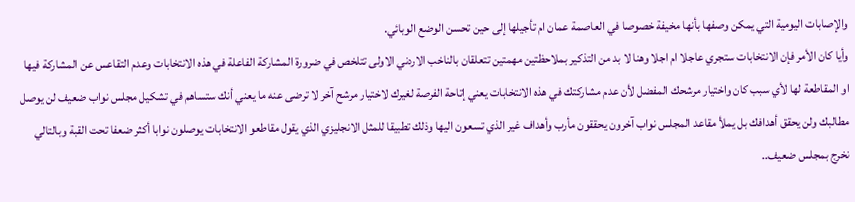والإصابات اليومية التي يمكن وصفها بأنها مخيفة خصوصا في العاصمة عمان ام تأجيلها إلى حين تحسن الوضع الوبائي.
وأيا كان الأمر فإن الانتخابات ستجري عاجلا ام اجلا وهنا لا بد من التذكير بملاحظتين مهمتين تتعلقان بالناخب الاردني الاولى تتلخص في ضرورة المشاركة الفاعلة في هذه الانتخابات وعدم التقاعس عن المشاركة فيها او المقاطعة لها لأي سبب كان واختيار مرشحك المفضل لأن عدم مشاركتك في هذه الانتخابات يعني إتاحة الفرصة لغيرك لاختيار مرشح آخر لا ترضى عنه ما يعني أنك ستساهم في تشكيل مجلس نواب ضعيف لن يوصل مطالبك ولن يحقق أهدافك بل يملأ مقاعد المجلس نواب آخرون يحققون مأرب وأهداف غير الذي تسعون اليها وذلك تطبيقا للمثل الانجليزي الذي يقول مقاطعو الانتخابات يوصلون نوابا أكثر ضعفا تحت القبة وبالتالي نخرج بمجلس ضعيف..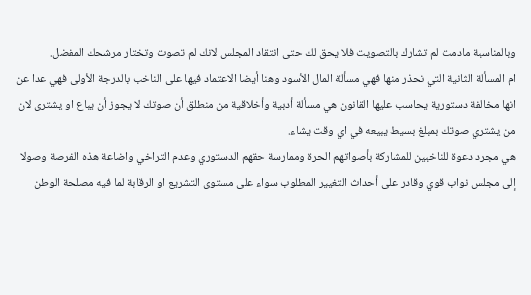وبالمناسبة مادمت لم تشارك بالتصويت فلا يحق لك حتى انتقاد المجلس لانك لم تصوت وتختار مرشحك المفضل.
ام المسألة الثانية التي نحذر منها فهي مسألة المال الأسود وهنا أيضا الاعتماد فيها على الناخب بالدرجة الأولى فهي عدا عن انها مخالفة دستورية يحاسب عليها القانون هي مسألة أدبية وأخلاقية من منطلق أن صوتك لا يجوز أن يباع او يشترى لان من يشتري صوتك بمبلغ بسيط يبيعه في اي وقت يشاء.
هي مجرد دعوة للناخبين للمشاركة بأصواتهم الحرة وممارسة حقهم الدستوري وعدم التراخي واضاعة هذه الفرصة وصولا إلى مجلس نواب قوي وقادر على أحداث التغيير المطلوب سواء على مستوى التشريع او الرقابة لما فيه مصلحة الوطن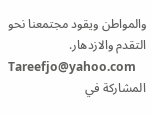والمواطن ويقود مجتمعنا نحو التقدم والازدهار.
Tareefjo@yahoo.com
المشاركة في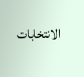الانتخابات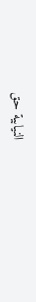النيابية حق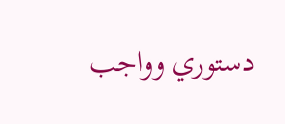دستوري وواجب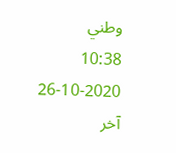وطني
10:38 26-10-2020
آخر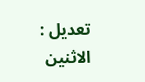تعديل :
الاثنين